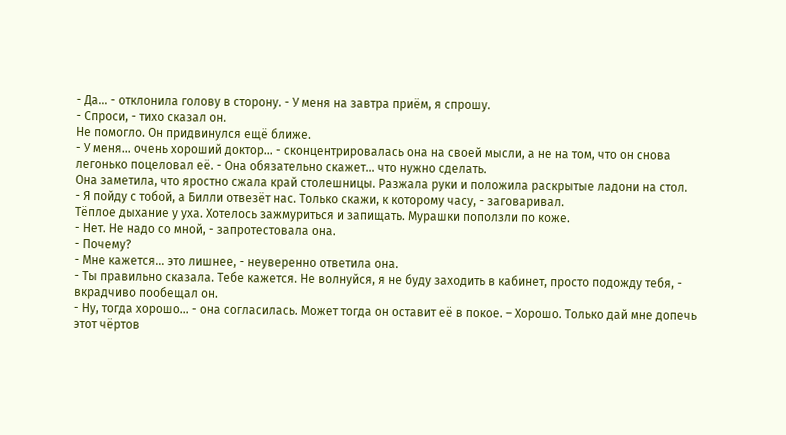- Да… - отклонила голову в сторону. - У меня на завтра приём, я спрошу.
- Спроси, - тихо сказал он.
Не помогло. Он придвинулся ещё ближе.
- У меня… очень хороший доктор… - сконцентрировалась она на своей мысли, а не на том, что он снова легонько поцеловал её. - Она обязательно скажет… что нужно сделать.
Она заметила, что яростно сжала край столешницы. Разжала руки и положила раскрытые ладони на стол.
- Я пойду с тобой, а Билли отвезёт нас. Только скажи, к которому часу, - заговаривал.
Тёплое дыхание у уха. Хотелось зажмуриться и запищать. Мурашки поползли по коже.
- Нет. Не надо со мной, - запротестовала она.
- Почему?
- Мне кажется… это лишнее, - неуверенно ответила она.
- Ты правильно сказала. Тебе кажется. Не волнуйся, я не буду заходить в кабинет, просто подожду тебя, - вкрадчиво пообещал он.
- Ну, тогда хорошо… - она согласилась. Может тогда он оставит её в покое. – Хорошо. Только дай мне допечь этот чёртов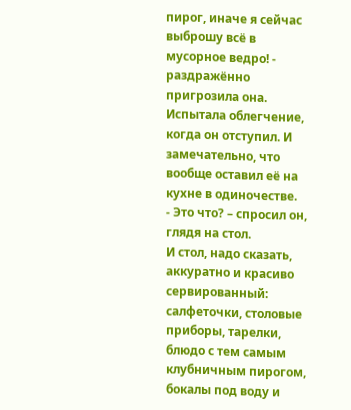пирог, иначе я сейчас выброшу всё в мусорное ведро! - раздражённо пригрозила она.
Испытала облегчение, когда он отступил. И замечательно, что вообще оставил её на кухне в одиночестве.
- Это что? – спросил он, глядя на стол.
И стол, надо сказать, аккуратно и красиво сервированный: салфеточки, столовые приборы, тарелки, блюдо с тем самым клубничным пирогом, бокалы под воду и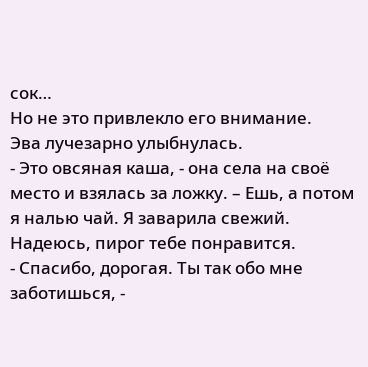сок…
Но не это привлекло его внимание.
Эва лучезарно улыбнулась.
- Это овсяная каша, - она села на своё место и взялась за ложку. – Ешь, а потом я налью чай. Я заварила свежий. Надеюсь, пирог тебе понравится.
- Спасибо, дорогая. Ты так обо мне заботишься, -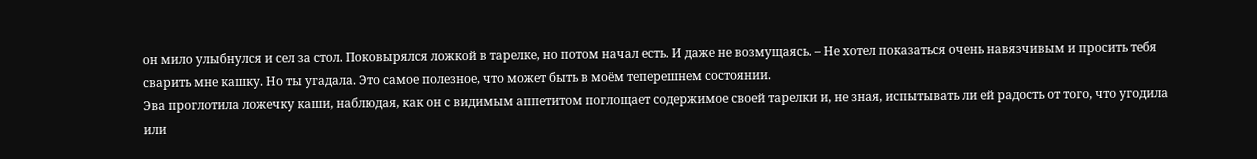он мило улыбнулся и сел за стол. Поковырялся ложкой в тарелке, но потом начал есть. И даже не возмущаясь. – Не хотел показаться очень навязчивым и просить тебя сварить мне кашку. Но ты угадала. Это самое полезное, что может быть в моём теперешнем состоянии.
Эва проглотила ложечку каши, наблюдая, как он с видимым аппетитом поглощает содержимое своей тарелки и, не зная, испытывать ли ей радость от того, что угодила или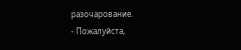разочарование.
- Пожалуйста,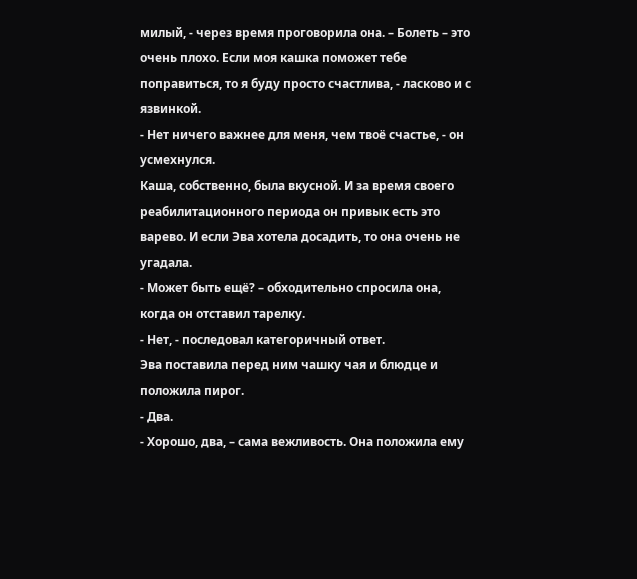милый, - через время проговорила она. – Болеть – это очень плохо. Если моя кашка поможет тебе поправиться, то я буду просто счастлива, - ласково и с язвинкой.
- Нет ничего важнее для меня, чем твоё счастье, - он усмехнулся.
Каша, собственно, была вкусной. И за время своего реабилитационного периода он привык есть это варево. И если Эва хотела досадить, то она очень не угадала.
- Может быть ещё? – обходительно спросила она, когда он отставил тарелку.
- Нет, - последовал категоричный ответ.
Эва поставила перед ним чашку чая и блюдце и положила пирог.
- Два.
- Хорошо, два, – сама вежливость. Она положила ему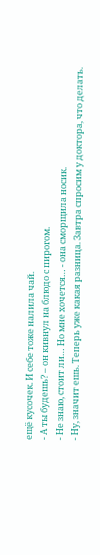ещё кусочек. И себе тоже налила чай.
- А ты будешь? – он кивнул на блюдо с пирогом.
- Не знаю, стоит ли… Но мне хочется… - она сморщила носик.
- Ну, значит ешь. Теперь уже какая разница. Завтра спросим у доктора, что делать.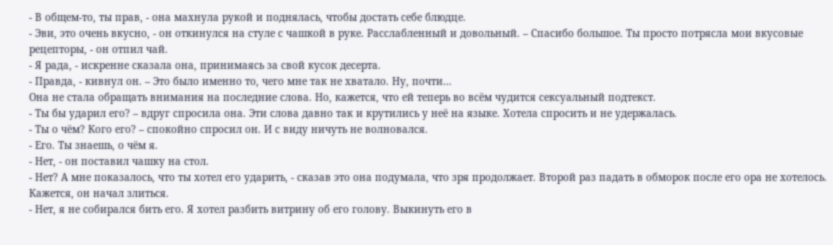- В общем-то, ты прав, - она махнула рукой и поднялась, чтобы достать себе блюдце.
- Эви, это очень вкусно, - он откинулся на стуле с чашкой в руке. Расслабленный и довольный. – Спасибо большое. Ты просто потрясла мои вкусовые рецепторы, - он отпил чай.
- Я рада, - искренне сказала она, принимаясь за свой кусок десерта.
- Правда, - кивнул он. – Это было именно то, чего мне так не хватало. Ну, почти…
Она не стала обращать внимания на последние слова. Но, кажется, что ей теперь во всём чудится сексуальный подтекст.
- Ты бы ударил его? – вдруг спросила она. Эти слова давно так и крутились у неё на языке. Хотела спросить и не удержалась.
- Ты о чём? Кого его? – спокойно спросил он. И с виду ничуть не волновался.
- Его. Ты знаешь, о чём я.
- Нет, - он поставил чашку на стол.
- Нет? А мне показалось, что ты хотел его ударить, - сказав это она подумала, что зря продолжает. Второй раз падать в обморок после его ора не хотелось. Кажется, он начал злиться.
- Нет, я не собирался бить его. Я хотел разбить витрину об его голову. Выкинуть его в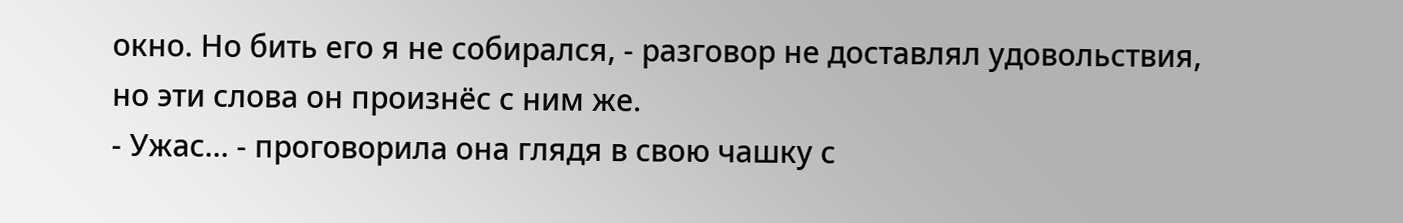окно. Но бить его я не собирался, - разговор не доставлял удовольствия, но эти слова он произнёс с ним же.
- Ужас… - проговорила она глядя в свою чашку с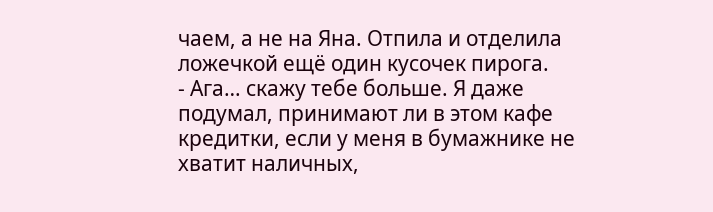чаем, а не на Яна. Отпила и отделила ложечкой ещё один кусочек пирога.
- Ага… скажу тебе больше. Я даже подумал, принимают ли в этом кафе кредитки, если у меня в бумажнике не хватит наличных,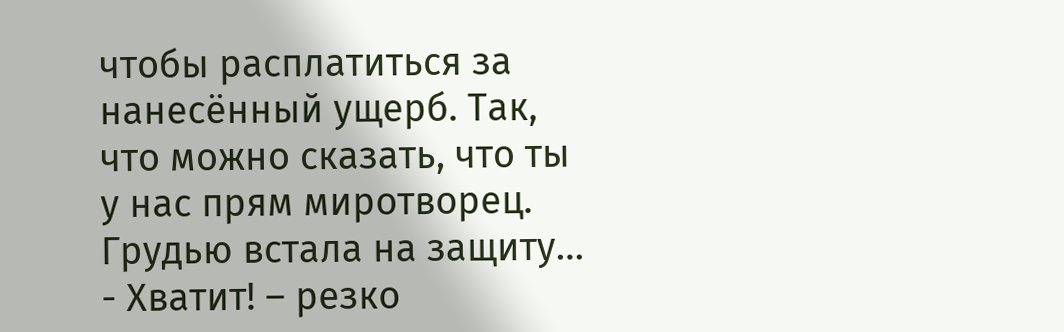чтобы расплатиться за нанесённый ущерб. Так, что можно сказать, что ты у нас прям миротворец. Грудью встала на защиту…
- Хватит! – резко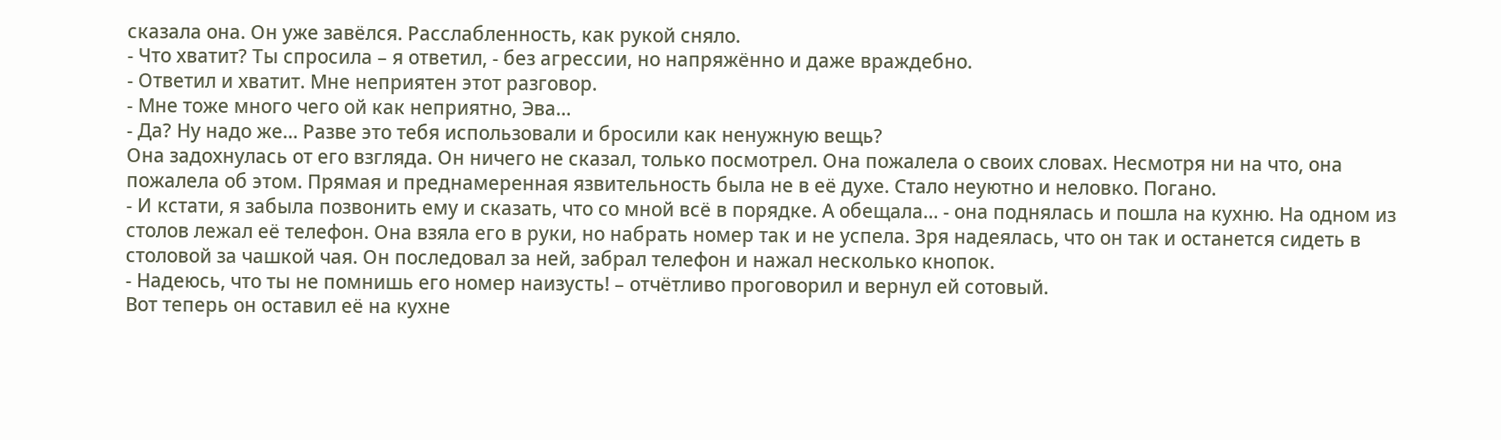сказала она. Он уже завёлся. Расслабленность, как рукой сняло.
- Что хватит? Ты спросила – я ответил, - без агрессии, но напряжённо и даже враждебно.
- Ответил и хватит. Мне неприятен этот разговор.
- Мне тоже много чего ой как неприятно, Эва…
- Да? Ну надо же… Разве это тебя использовали и бросили как ненужную вещь?
Она задохнулась от его взгляда. Он ничего не сказал, только посмотрел. Она пожалела о своих словах. Несмотря ни на что, она пожалела об этом. Прямая и преднамеренная язвительность была не в её духе. Стало неуютно и неловко. Погано.
- И кстати, я забыла позвонить ему и сказать, что со мной всё в порядке. А обещала… - она поднялась и пошла на кухню. На одном из столов лежал её телефон. Она взяла его в руки, но набрать номер так и не успела. Зря надеялась, что он так и останется сидеть в столовой за чашкой чая. Он последовал за ней, забрал телефон и нажал несколько кнопок.
- Надеюсь, что ты не помнишь его номер наизусть! – отчётливо проговорил и вернул ей сотовый.
Вот теперь он оставил её на кухне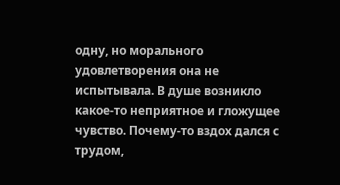одну, но морального удовлетворения она не испытывала. В душе возникло какое-то неприятное и гложущее чувство. Почему-то вздох дался с трудом,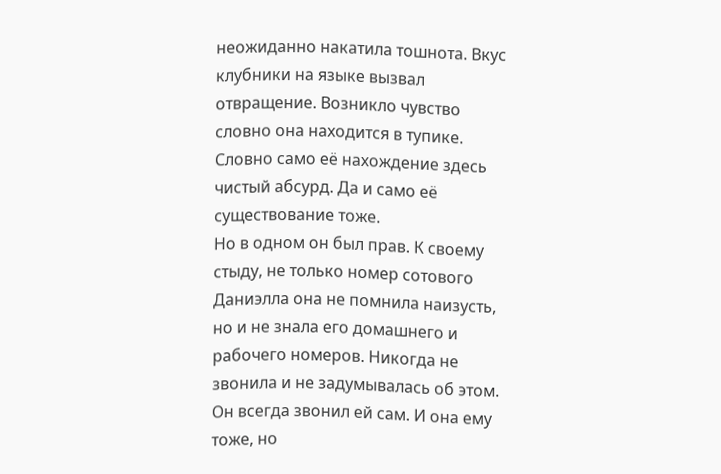неожиданно накатила тошнота. Вкус клубники на языке вызвал отвращение. Возникло чувство словно она находится в тупике. Словно само её нахождение здесь чистый абсурд. Да и само её существование тоже.
Но в одном он был прав. К своему стыду, не только номер сотового Даниэлла она не помнила наизусть, но и не знала его домашнего и рабочего номеров. Никогда не звонила и не задумывалась об этом. Он всегда звонил ей сам. И она ему тоже, но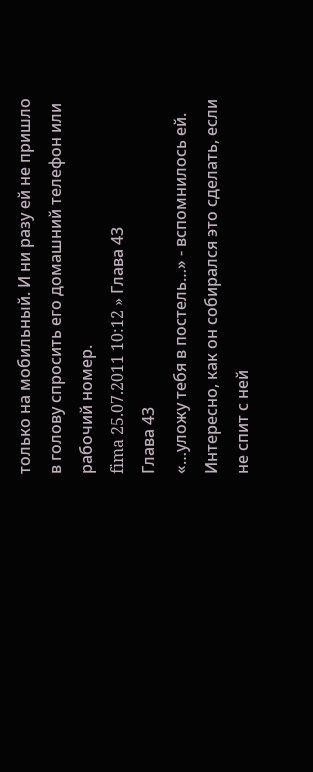только на мобильный. И ни разу ей не пришло в голову спросить его домашний телефон или рабочий номер.
fima 25.07.2011 10:12 » Глава 43
Глава 43
«…уложу тебя в постель…» - вспомнилось ей.
Интересно, как он собирался это сделать, если не спит с ней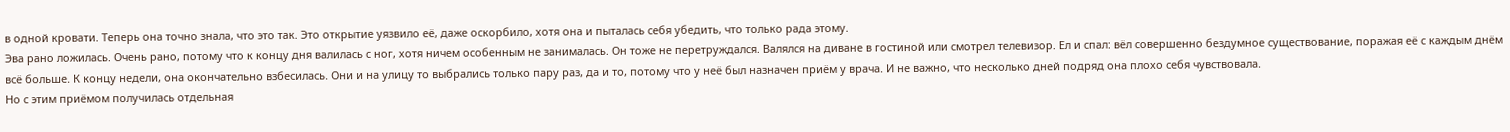в одной кровати. Теперь она точно знала, что это так. Это открытие уязвило её, даже оскорбило, хотя она и пыталась себя убедить, что только рада этому.
Эва рано ложилась. Очень рано, потому что к концу дня валилась с ног, хотя ничем особенным не занималась. Он тоже не перетруждался. Валялся на диване в гостиной или смотрел телевизор. Ел и спал: вёл совершенно бездумное существование, поражая её с каждым днём всё больше. К концу недели, она окончательно взбесилась. Они и на улицу то выбрались только пару раз, да и то, потому что у неё был назначен приём у врача. И не важно, что несколько дней подряд она плохо себя чувствовала.
Но с этим приёмом получилась отдельная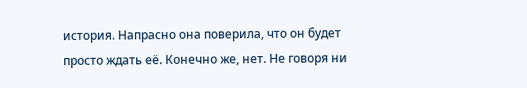история. Напрасно она поверила, что он будет просто ждать её. Конечно же, нет. Не говоря ни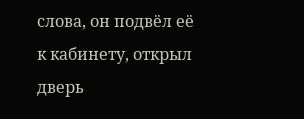слова, он подвёл её к кабинету, открыл дверь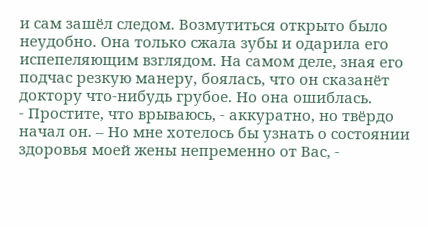и сам зашёл следом. Возмутиться открыто было неудобно. Она только сжала зубы и одарила его испепеляющим взглядом. На самом деле, зная его подчас резкую манеру, боялась, что он сказанёт доктору что-нибудь грубое. Но она ошиблась.
- Простите, что врываюсь, - аккуратно, но твёрдо начал он. – Но мне хотелось бы узнать о состоянии здоровья моей жены непременно от Вас, -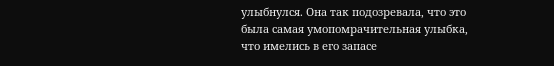улыбнулся. Она так подозревала, что это была самая умопомрачительная улыбка, что имелись в его запасе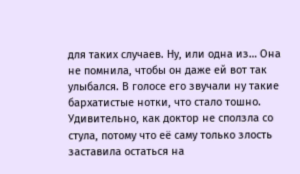для таких случаев. Ну, или одна из… Она не помнила, чтобы он даже ей вот так улыбался. В голосе его звучали ну такие бархатистые нотки, что стало тошно. Удивительно, как доктор не сползла со стула, потому что её саму только злость заставила остаться на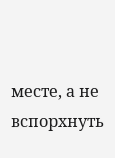месте, а не вспорхнуть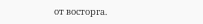от восторга.